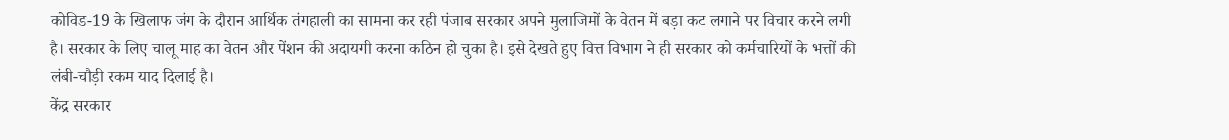कोविड-19 के खिलाफ जंग के दौरान आर्थिक तंगहाली का सामना कर रही पंजाब सरकार अपने मुलाजिमों के वेतन में बड़ा कट लगाने पर विचार करने लगी है। सरकार के लिए चालू माह का वेतन और पेंशन की अदायगी करना कठिन हो चुका है। इसे देखते हुए वित्त विभाग ने ही सरकार को कर्मचारियों के भत्तों की लंबी-चौड़ी रकम याद दिलाई है।
केंद्र सरकार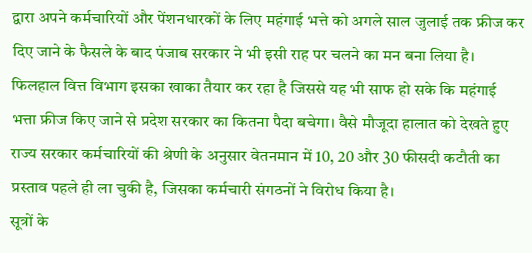द्वारा अपने कर्मचारियों और पेंशनधारकों के लिए महंगाई भत्ते को अगले साल जुलाई तक फ्रीज कर दिए जाने के फैसले के बाद पंजाब सरकार ने भी इसी राह पर चलने का मन बना लिया है। फिलहाल वित्त विभाग इसका खाका तैयार कर रहा है जिससे यह भी साफ हो सके कि महंगाई भत्ता फ्रीज किए जाने से प्रदेश सरकार का कितना पैदा बचेगा। वैसे मौजूदा हालात को देखते हुए राज्य सरकार कर्मचारियों की श्रेणी के अनुसार वेतनमान में 10, 20 और 30 फीसदी कटौती का प्रस्ताव पहले ही ला चुकी है, जिसका कर्मचारी संगठनों ने विरोध किया है।
सूत्रों के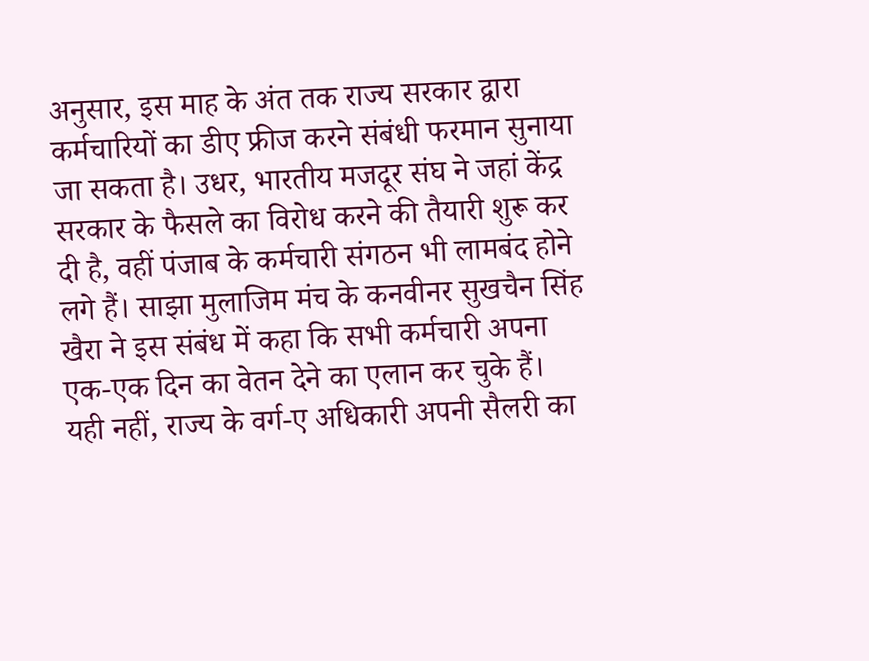अनुसार, इस माह के अंत तक राज्य सरकार द्वारा कर्मचारियों का डीए फ्रीज करने संबंधी फरमान सुनाया जा सकता है। उधर, भारतीय मजदूर संघ ने जहां केंद्र सरकार के फैसले का विरोध करने की तैयारी शुरू कर दी है, वहीं पंजाब के कर्मचारी संगठन भी लामबंद होने लगे हैं। साझा मुलाजिम मंच के कनवीनर सुखचैन सिंह खैरा ने इस संबंध में कहा कि सभी कर्मचारी अपना एक-एक दिन का वेतन देने का एलान कर चुके हैं। यही नहीं, राज्य के वर्ग-ए अधिकारी अपनी सैलरी का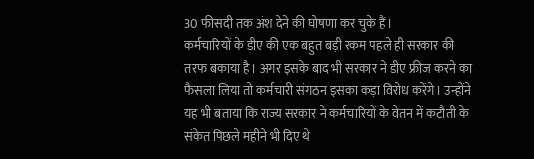30 फीसदी तक अंश देने की घोषणा कर चुके हैं।
कर्मचारियों के डीए की एक बहुत बड़ी रकम पहले ही सरकार की तरफ बकाया है। अगर इसके बाद भी सरकार ने डीए फ्रीज करने का फैसला लिया तो कर्मचारी संगठन इसका कड़ा विरोध करेंगे। उन्होंने यह भी बताया कि राज्य सरकार ने कर्मचारियों के वेतन में कटौती के संकेत पिछले महीने भी दिए थे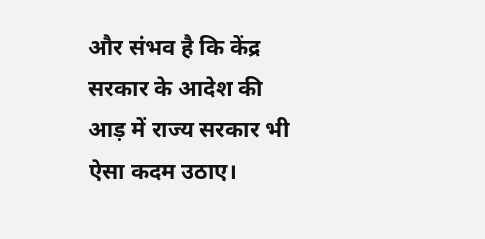और संभव है कि केंद्र सरकार के आदेश की आड़ में राज्य सरकार भी ऐसा कदम उठाए।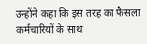उन्होंने कहा कि इस तरह का फैसला कर्मचारियों के साथ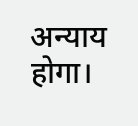अन्याय होगा।